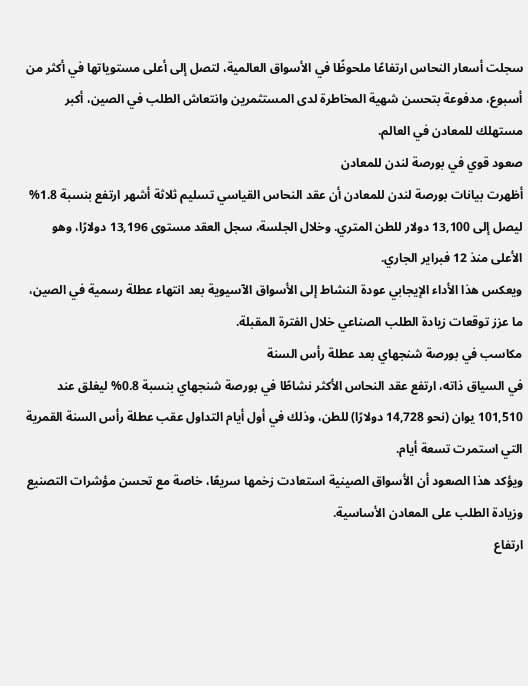سجلت أسعار النحاس ارتفاعًا ملحوظًا في الأسواق العالمية، لتصل إلى أعلى مستوياتها في أكثر من أسبوع، مدفوعة بتحسن شهية المخاطرة لدى المستثمرين وانتعاش الطلب في الصين، أكبر مستهلك للمعادن في العالم.
صعود قوي في بورصة لندن للمعادن
أظهرت بيانات بورصة لندن للمعادن أن عقد النحاس القياسي تسليم ثلاثة أشهر ارتفع بنسبة 1.8% ليصل إلى 13,100 دولار للطن المتري. وخلال الجلسة، سجل العقد مستوى 13,196 دولارًا، وهو الأعلى منذ 12 فبراير الجاري.
ويعكس هذا الأداء الإيجابي عودة النشاط إلى الأسواق الآسيوية بعد انتهاء عطلة رسمية في الصين، ما عزز توقعات زيادة الطلب الصناعي خلال الفترة المقبلة.
مكاسب في بورصة شنجهاي بعد عطلة رأس السنة
في السياق ذاته، ارتفع عقد النحاس الأكثر نشاطًا في بورصة شنجهاي بنسبة 0.8% ليغلق عند 101,510 يوان (نحو 14,728 دولارًا) للطن، وذلك في أول أيام التداول عقب عطلة رأس السنة القمرية التي استمرت تسعة أيام.
ويؤكد هذا الصعود أن الأسواق الصينية استعادت زخمها سريعًا، خاصة مع تحسن مؤشرات التصنيع وزيادة الطلب على المعادن الأساسية.
ارتفاع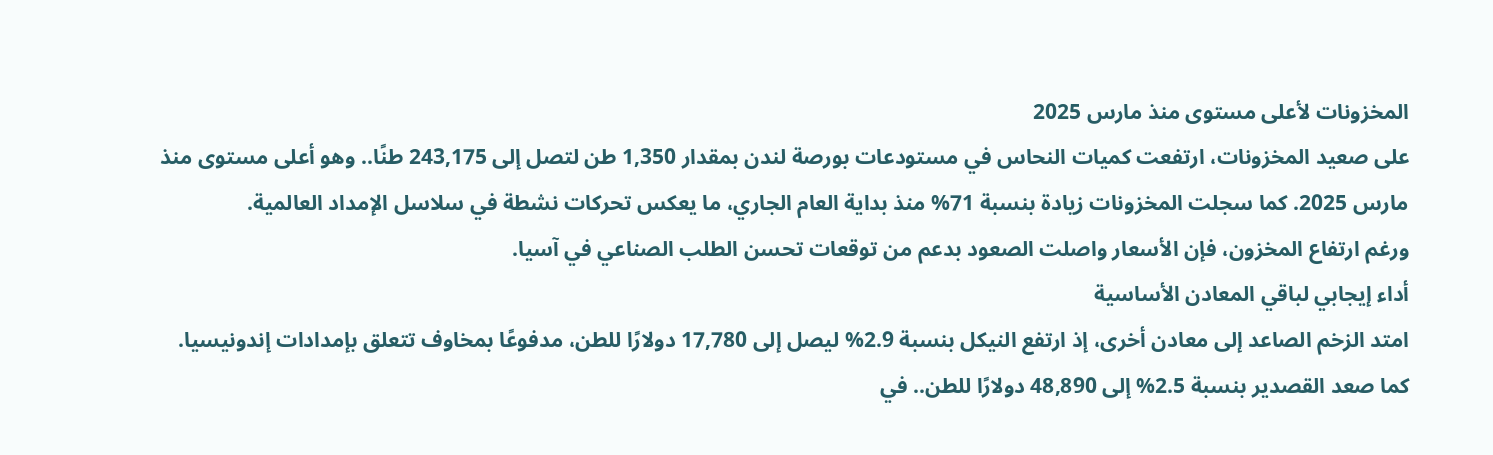المخزونات لأعلى مستوى منذ مارس 2025
على صعيد المخزونات، ارتفعت كميات النحاس في مستودعات بورصة لندن بمقدار 1,350 طن لتصل إلى 243,175 طنًا.. وهو أعلى مستوى منذ مارس 2025. كما سجلت المخزونات زيادة بنسبة 71% منذ بداية العام الجاري، ما يعكس تحركات نشطة في سلاسل الإمداد العالمية.
ورغم ارتفاع المخزون، فإن الأسعار واصلت الصعود بدعم من توقعات تحسن الطلب الصناعي في آسيا.
أداء إيجابي لباقي المعادن الأساسية
امتد الزخم الصاعد إلى معادن أخرى، إذ ارتفع النيكل بنسبة 2.9% ليصل إلى 17,780 دولارًا للطن، مدفوعًا بمخاوف تتعلق بإمدادات إندونيسيا.
كما صعد القصدير بنسبة 2.5% إلى 48,890 دولارًا للطن.. في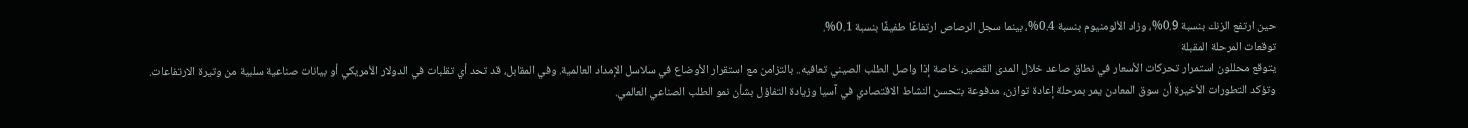حين ارتفع الزنك بنسبة 0.9%، وزاد الألومنيوم بنسبة 0.4%، بينما سجل الرصاص ارتفاعًا طفيفًا بنسبة 0.1%.
توقعات المرحلة المقبلة
يتوقع محللون استمرار تحركات الأسعار في نطاق صاعد خلال المدى القصير، خاصة إذا واصل الطلب الصيني تعافيه.. بالتزامن مع استقرار الأوضاع في سلاسل الإمداد العالمية. وفي المقابل، قد تحد أي تقلبات في الدولار الأمريكي أو بيانات صناعية سلبية من وتيرة الارتفاعات.
وتؤكد التطورات الأخيرة أن سوق المعادن يمر بمرحلة إعادة توازن، مدفوعة بتحسن النشاط الاقتصادي في آسيا وزيادة التفاؤل بشأن نمو الطلب الصناعي العالمي.